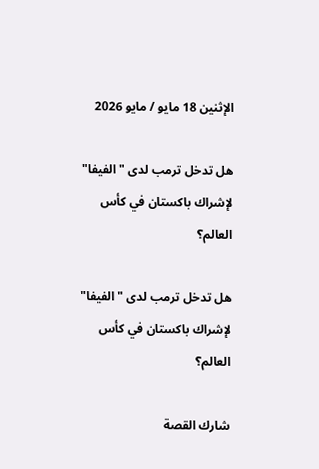الإثنين 18 مايو / مايو 2026

هل تدخل ترمب لدى "الفيفا" لإشراك باكستان في كأس العالم؟

هل تدخل ترمب لدى "الفيفا" لإشراك باكستان في كأس العالم؟

شارك القصة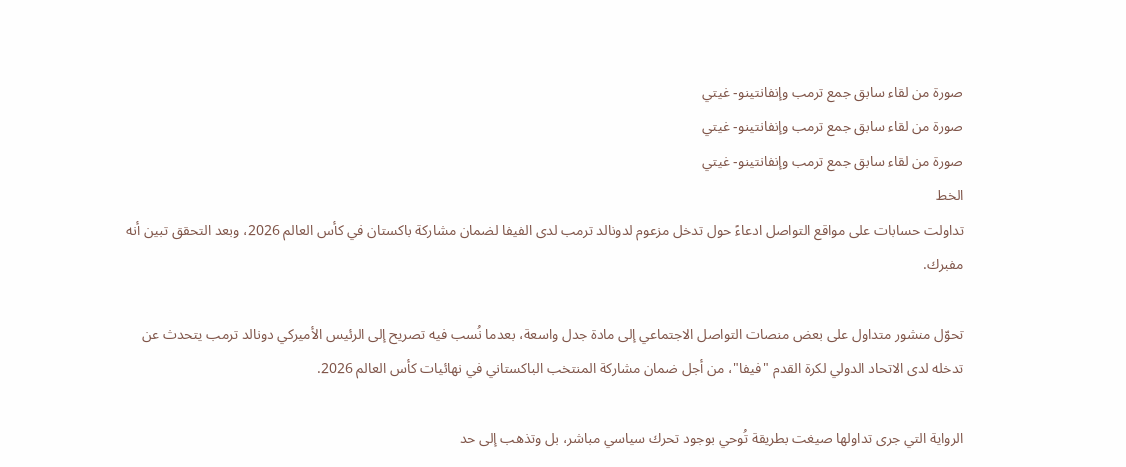صورة من لقاء سابق جمع ترمب وإنفانتينو- غيتي
صورة من لقاء سابق جمع ترمب وإنفانتينو- غيتي
صورة من لقاء سابق جمع ترمب وإنفانتينو- غيتي
الخط
تداولت حسابات على مواقع التواصل ادعاءً حول تدخل مزعوم لدونالد ترمب لدى الفيفا لضمان مشاركة باكستان في كأس العالم 2026، وبعد التحقق تبين أنه مفبرك.

تحوّل منشور متداول على بعض منصات التواصل الاجتماعي إلى مادة جدل واسعة، بعدما نُسب فيه تصريح إلى الرئيس الأميركي دونالد ترمب يتحدث عن تدخله لدى الاتحاد الدولي لكرة القدم "فيفا"، من أجل ضمان مشاركة المنتخب الباكستاني في نهائيات كأس العالم 2026.

الرواية التي جرى تداولها صيغت بطريقة تُوحي بوجود تحرك سياسي مباشر، بل وتذهب إلى حد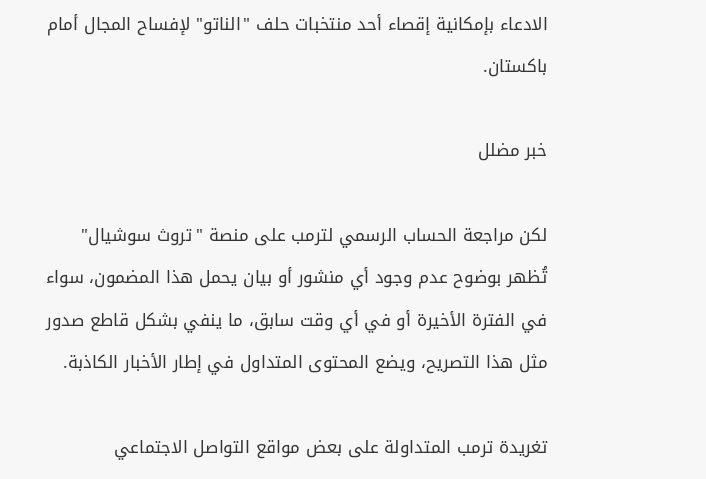الادعاء بإمكانية إقصاء أحد منتخبات حلف "الناتو" لإفساح المجال أمام باكستان.

خبر مضلل

لكن مراجعة الحساب الرسمي لترمب على منصة "تروث سوشيال" تُظهر بوضوح عدم وجود أي منشور أو بيان يحمل هذا المضمون، سواء في الفترة الأخيرة أو في أي وقت سابق، ما ينفي بشكل قاطع صدور مثل هذا التصريح، ويضع المحتوى المتداول في إطار الأخبار الكاذبة.

تغريدة ترمب المتداولة على بعض مواقع التواصل الاجتماعي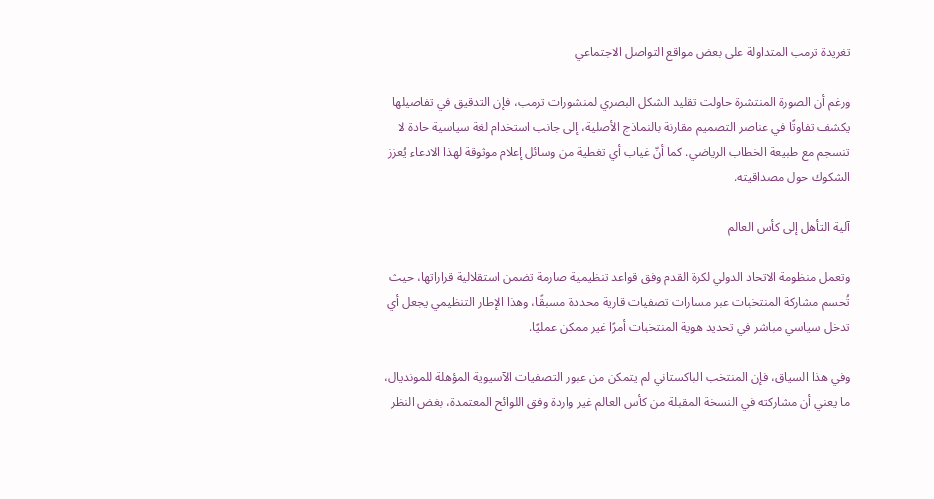تغريدة ترمب المتداولة على بعض مواقع التواصل الاجتماعي

ورغم أن الصورة المنتشرة حاولت تقليد الشكل البصري لمنشورات ترمب، فإن التدقيق في تفاصيلها يكشف تفاوتًا في عناصر التصميم مقارنة بالنماذج الأصلية، إلى جانب استخدام لغة سياسية حادة لا تنسجم مع طبيعة الخطاب الرياضي. كما أنّ غياب أي تغطية من وسائل إعلام موثوقة لهذا الادعاء يُعزز الشكوك حول مصداقيته.

آلية التأهل إلى كأس العالم

وتعمل منظومة الاتحاد الدولي لكرة القدم وفق قواعد تنظيمية صارمة تضمن استقلالية قراراتها، حيث تُحسم مشاركة المنتخبات عبر مسارات تصفيات قارية محددة مسبقًا، وهذا الإطار التنظيمي يجعل أي تدخل سياسي مباشر في تحديد هوية المنتخبات أمرًا غير ممكن عمليًا.

وفي هذا السياق، فإن المنتخب الباكستاني لم يتمكن من عبور التصفيات الآسيوية المؤهلة للمونديال، ما يعني أن مشاركته في النسخة المقبلة من كأس العالم غير واردة وفق اللوائح المعتمدة، بغض النظر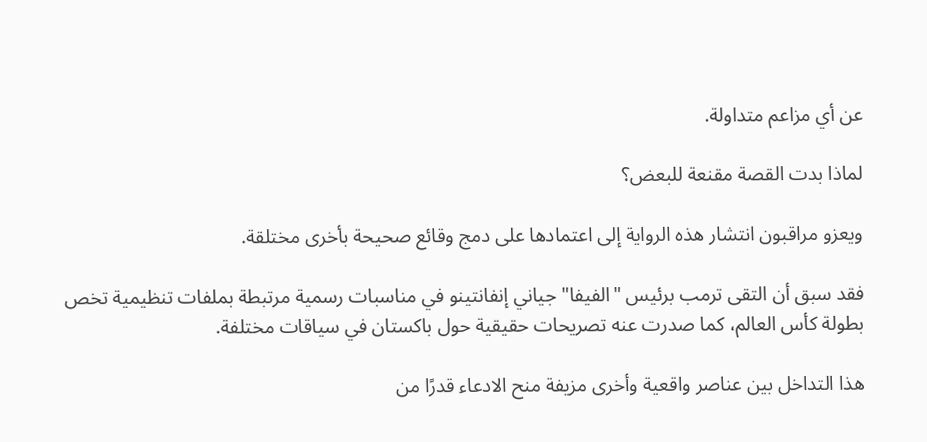عن أي مزاعم متداولة.

لماذا بدت القصة مقنعة للبعض؟

ويعزو مراقبون انتشار هذه الرواية إلى اعتمادها على دمج وقائع صحيحة بأخرى مختلقة.

فقد سبق أن التقى ترمب برئيس "الفيفا" جياني إنفانتينو في مناسبات رسمية مرتبطة بملفات تنظيمية تخص بطولة كأس العالم، كما صدرت عنه تصريحات حقيقية حول باكستان في سياقات مختلفة.

هذا التداخل بين عناصر واقعية وأخرى مزيفة منح الادعاء قدرًا من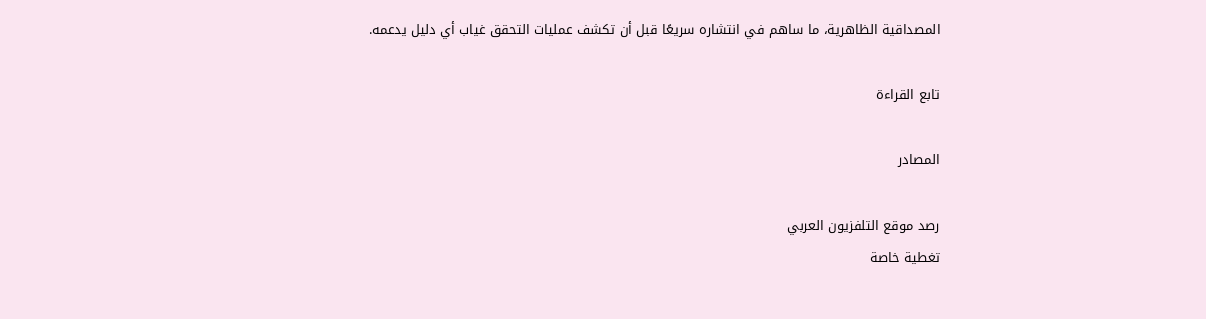المصداقية الظاهرية، ما ساهم في انتشاره سريعًا قبل أن تكشف عمليات التحقق غياب أي دليل يدعمه.

تابع القراءة

المصادر

رصد موقع التلفزيون العربي
تغطية خاصة